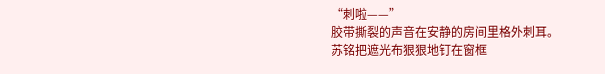“刺啦——”
胶带撕裂的声音在安静的房间里格外刺耳。
苏铭把遮光布狠狠地钉在窗框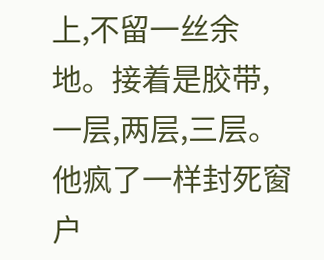上,不留一丝余地。接着是胶带,一层,两层,三层。他疯了一样封死窗户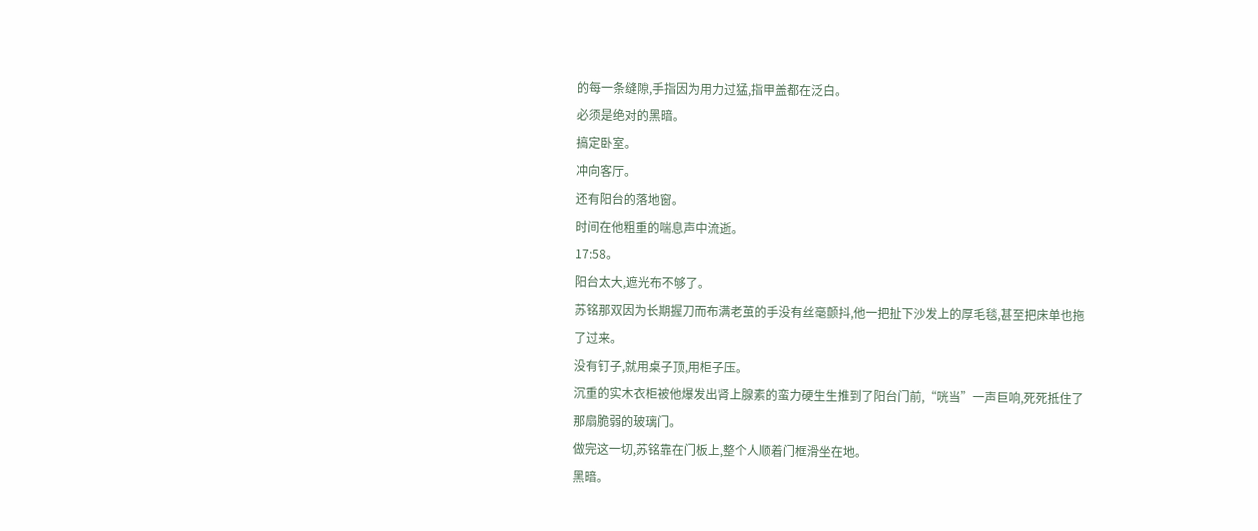的每一条缝隙,手指因为用力过猛,指甲盖都在泛白。
必须是绝对的黑暗。
搞定卧室。
冲向客厅。
还有阳台的落地窗。
时间在他粗重的喘息声中流逝。
17:58。
阳台太大,遮光布不够了。
苏铭那双因为长期握刀而布满老茧的手没有丝毫颤抖,他一把扯下沙发上的厚毛毯,甚至把床单也拖了过来。
没有钉子,就用桌子顶,用柜子压。
沉重的实木衣柜被他爆发出肾上腺素的蛮力硬生生推到了阳台门前,“咣当”一声巨响,死死抵住了那扇脆弱的玻璃门。
做完这一切,苏铭靠在门板上,整个人顺着门框滑坐在地。
黑暗。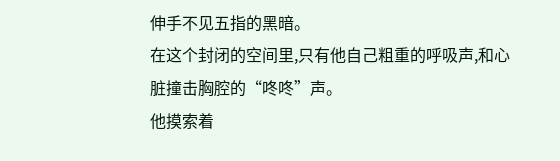伸手不见五指的黑暗。
在这个封闭的空间里,只有他自己粗重的呼吸声,和心脏撞击胸腔的“咚咚”声。
他摸索着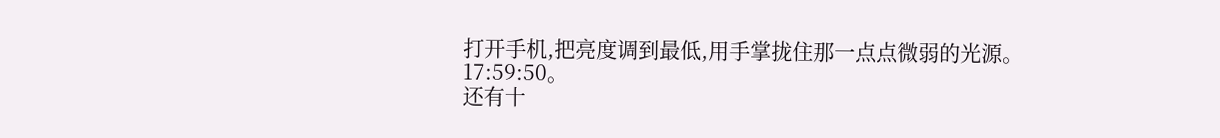打开手机,把亮度调到最低,用手掌拢住那一点点微弱的光源。
17:59:50。
还有十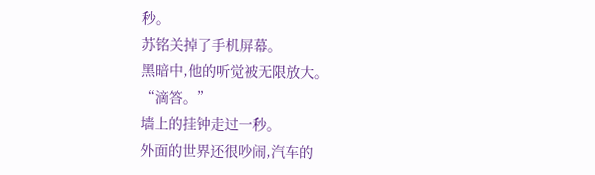秒。
苏铭关掉了手机屏幕。
黑暗中,他的听觉被无限放大。
“滴答。”
墙上的挂钟走过一秒。
外面的世界还很吵闹,汽车的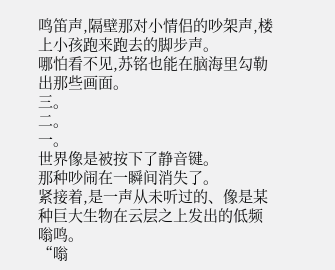鸣笛声,隔壁那对小情侣的吵架声,楼上小孩跑来跑去的脚步声。
哪怕看不见,苏铭也能在脑海里勾勒出那些画面。
三。
二。
一。
世界像是被按下了静音键。
那种吵闹在一瞬间消失了。
紧接着,是一声从未听过的、像是某种巨大生物在云层之上发出的低频嗡鸣。
“嗡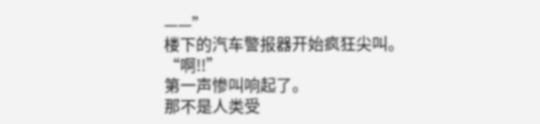——”
楼下的汽车警报器开始疯狂尖叫。
“啊!!”
第一声惨叫响起了。
那不是人类受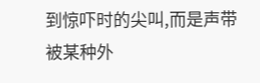到惊吓时的尖叫,而是声带被某种外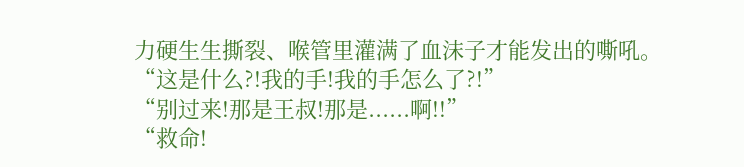力硬生生撕裂、喉管里灌满了血沫子才能发出的嘶吼。
“这是什么?!我的手!我的手怎么了?!”
“别过来!那是王叔!那是......啊!!”
“救命!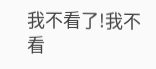我不看了!我不看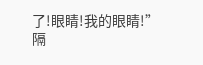了!眼睛!我的眼睛!”
隔